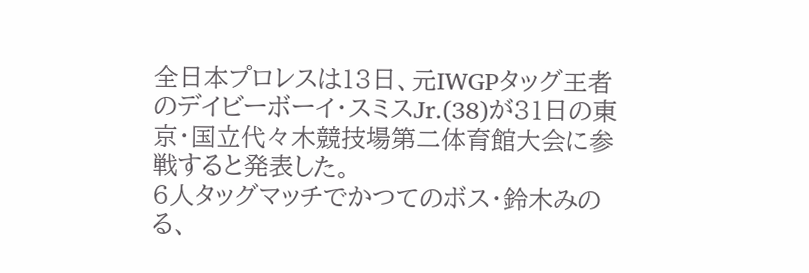全日本プロレスは13日、元IWGPタッグ王者のデイビーボーイ・スミスJr.(38)が31日の東京・国立代々木競技場第二体育館大会に参戦すると発表した。
6人タッグマッチでかつてのボス・鈴木みのる、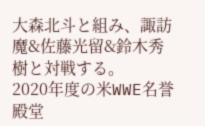大森北斗と組み、諏訪魔&佐藤光留&鈴木秀樹と対戦する。
2020年度の米WWE名誉殿堂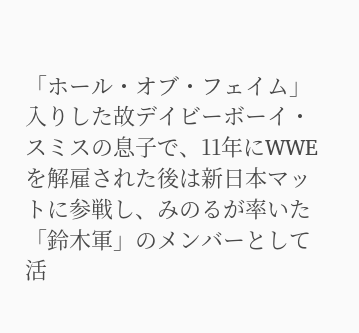「ホール・オブ・フェイム」入りした故デイビーボーイ・スミスの息子で、11年にWWEを解雇された後は新日本マットに参戦し、みのるが率いた「鈴木軍」のメンバーとして活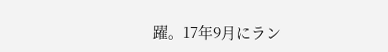躍。17年9月にラン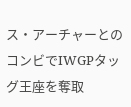ス・アーチャーとのコンビでIWGPタッグ王座を奪取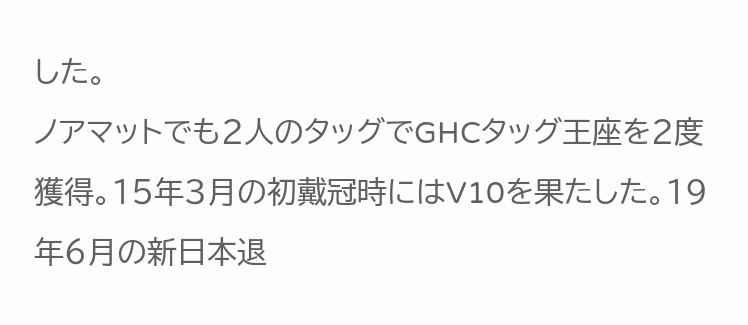した。
ノアマットでも2人のタッグでGHCタッグ王座を2度獲得。15年3月の初戴冠時にはV10を果たした。19年6月の新日本退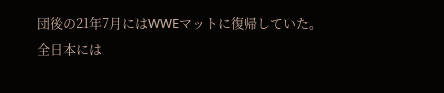団後の21年7月にはWWEマットに復帰していた。
全日本には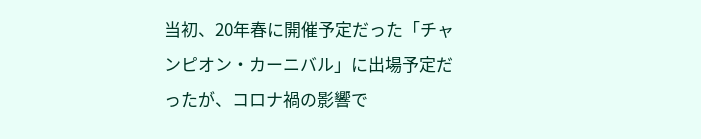当初、20年春に開催予定だった「チャンピオン・カーニバル」に出場予定だったが、コロナ禍の影響で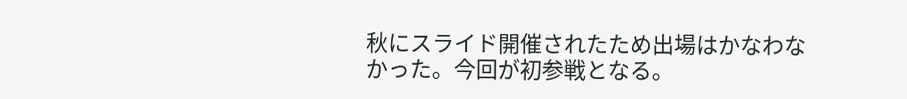秋にスライド開催されたため出場はかなわなかった。今回が初参戦となる。